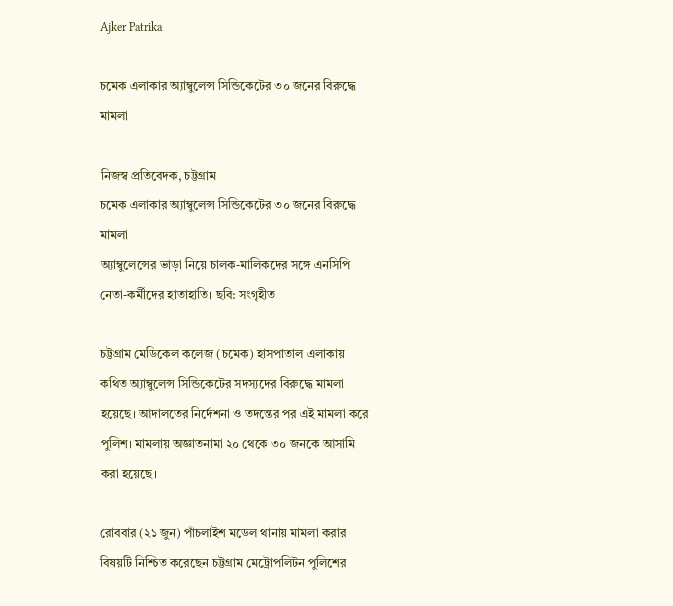Ajker Patrika

চমেক এলাকার অ্যাম্বুলেন্স সিন্ডিকেটের ৩০ জনের বিরুদ্ধে মামলা

নিজস্ব প্রতিবেদক, চট্টগ্রাম
চমেক এলাকার অ্যাম্বুলেন্স সিন্ডিকেটের ৩০ জনের বিরুদ্ধে মামলা
অ্যাম্বুলেন্সের ভাড়া নিয়ে চালক-মালিকদের সঙ্গে এনসিপি নেতা-কর্মীদের হাতাহাতি। ছবি: সংগৃহীত

চট্টগ্রাম মেডিকেল কলেজ (চমেক) হাসপাতাল এলাকায় কথিত অ্যাম্বুলেন্স সিন্ডিকেটের সদস্যদের বিরুদ্ধে মামলা হয়েছে। আদালতের নির্দেশনা ও তদন্তের পর এই মামলা করে পুলিশ। মামলায় অজ্ঞাতনামা ২০ থেকে ৩০ জনকে আসামি করা হয়েছে।

রোববার (২১ জুন) পাঁচলাইশ মডেল থানায় মামলা করার বিষয়টি নিশ্চিত করেছেন চট্টগ্রাম মেট্রোপলিটন পুলিশের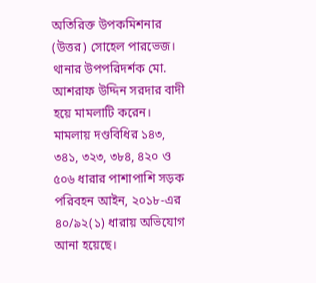অতিরিক্ত উপকমিশনার (উত্তর) সোহেল পারভেজ। থানার উপপরিদর্শক মো. আশরাফ উদ্দিন সরদার বাদী হয়ে মামলাটি করেন। মামলায় দণ্ডবিধির ১৪৩, ৩৪১, ৩২৩, ৩৮৪, ৪২০ ও ৫০৬ ধারার পাশাপাশি সড়ক পরিবহন আইন, ২০১৮-এর ৪০/৯২(১) ধারায় অভিযোগ আনা হয়েছে।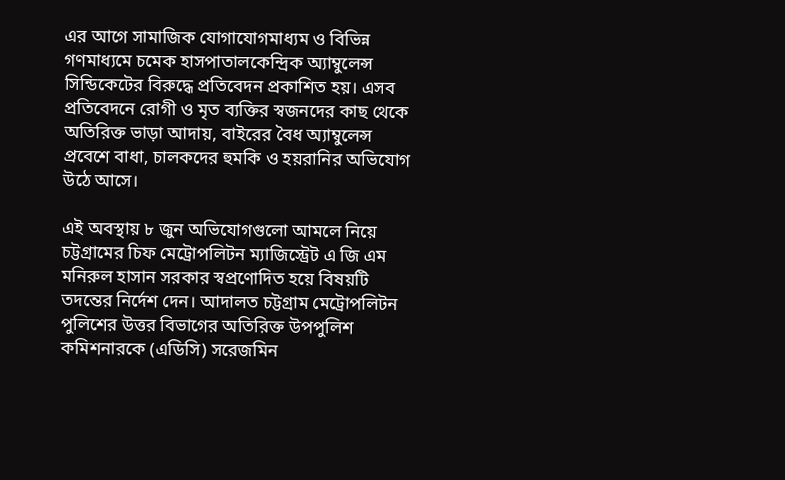এর আগে সামাজিক যোগাযোগমাধ্যম ও বিভিন্ন গণমাধ্যমে চমেক হাসপাতালকেন্দ্রিক অ্যাম্বুলেন্স সিন্ডিকেটের বিরুদ্ধে প্রতিবেদন প্রকাশিত হয়। এসব প্রতিবেদনে রোগী ও মৃত ব্যক্তির স্বজনদের কাছ থেকে অতিরিক্ত ভাড়া আদায়, বাইরের বৈধ অ্যাম্বুলেন্স প্রবেশে বাধা, চালকদের হুমকি ও হয়রানির অভিযোগ উঠে আসে।

এই অবস্থায় ৮ জুন অভিযোগগুলো আমলে নিয়ে চট্টগ্রামের চিফ মেট্রোপলিটন ম্যাজিস্ট্রেট এ জি এম মনিরুল হাসান সরকার স্বপ্রণোদিত হয়ে বিষয়টি তদন্তের নির্দেশ দেন। আদালত চট্টগ্রাম মেট্রোপলিটন পুলিশের উত্তর বিভাগের অতিরিক্ত উপপুলিশ কমিশনারকে (এডিসি) সরেজমিন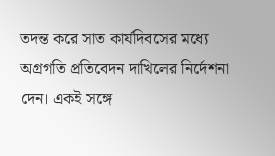তদন্ত করে সাত কার্যদিবসের মধ্যে অগ্রগতি প্রতিবেদন দাখিলের নির্দেশনা দেন। একই সঙ্গে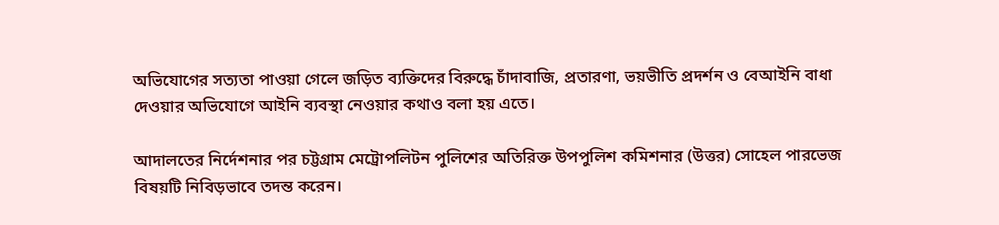অভিযোগের সত্যতা পাওয়া গেলে জড়িত ব্যক্তিদের বিরুদ্ধে চাঁদাবাজি, প্রতারণা, ভয়ভীতি প্রদর্শন ও বেআইনি বাধা দেওয়ার অভিযোগে আইনি ব্যবস্থা নেওয়ার কথাও বলা হয় এতে।

আদালতের নির্দেশনার পর চট্টগ্রাম মেট্রোপলিটন পুলিশের অতিরিক্ত উপপুলিশ কমিশনার (উত্তর) সোহেল পারভেজ বিষয়টি নিবিড়ভাবে তদন্ত করেন।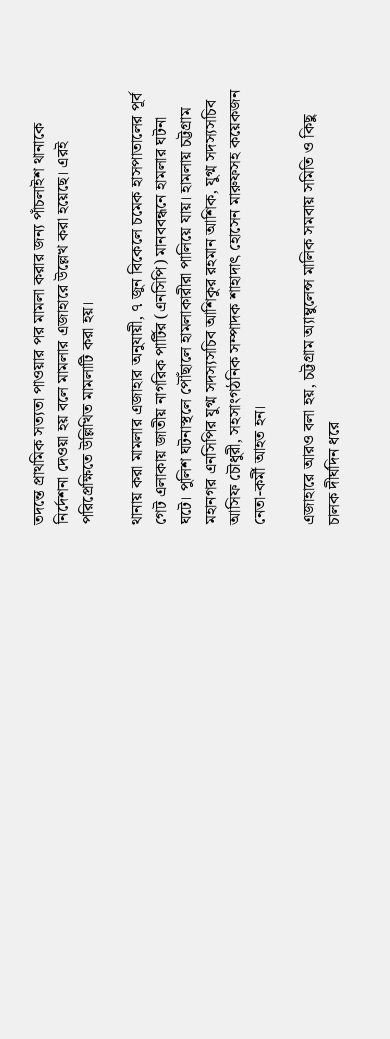তদন্তে প্রাথমিক সত্যতা পাওয়ার পর মামলা করার জন্য পাঁচলাইশ থানাকে নির্দেশনা দেওয়া হয় বলে মামলার এজাহারে উল্লেখ করা হয়েছে। এরই পরিপ্রেক্ষিতে উল্লিখিত মামলাটি করা হয়।

থানায় করা মামলার এজাহার অনুযায়ী, ৭ জুন বিকেলে চমেক হাসপাতালের পূর্ব গেট এলাকায় জাতীয় নাগরিক পার্টির (এনসিপি) মানববন্ধনে হামলার ঘটনা ঘটে। পুলিশ ঘটনাস্থলে পৌঁছালে হামলাকারীরা পালিয়ে যায়। হামলায় চট্টগ্রাম মহানগর এনসিপির যুগ্ম সদস্যসচিব আশিকুর রহমান আশিক, যুগ্ম সদস্যসচিব আসিফ চৌধুরী, সহসাংগঠনিক সম্পাদক শাহাদাৎ হোসেন মারুফসহ কয়েকজন নেতা-কর্মী আহত হন।

এজাহারে আরও বলা হয়, চট্টগ্রাম অ্যাম্বুলেন্স মালিক সমবায় সমিতি ও কিছু চালক দীর্ঘদিন ধরে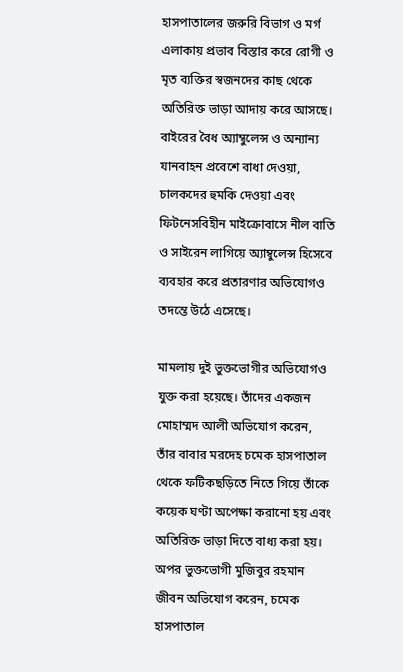হাসপাতালের জরুরি বিভাগ ও মর্গ এলাকায় প্রভাব বিস্তার করে রোগী ও মৃত ব্যক্তির স্বজনদের কাছ থেকে অতিরিক্ত ভাড়া আদায় করে আসছে। বাইরের বৈধ অ্যাম্বুলেন্স ও অন্যান্য যানবাহন প্রবেশে বাধা দেওয়া, চালকদের হুমকি দেওয়া এবং ফিটনেসবিহীন মাইক্রোবাসে নীল বাতি ও সাইরেন লাগিয়ে অ্যাম্বুলেন্স হিসেবে ব্যবহার করে প্রতারণার অভিযোগও তদন্তে উঠে এসেছে।

মামলায় দুই ভুক্তভোগীর অভিযোগও যুক্ত করা হয়েছে। তাঁদের একজন মোহাম্মদ আলী অভিযোগ করেন, তাঁর বাবার মরদেহ চমেক হাসপাতাল থেকে ফটিকছড়িতে নিতে গিয়ে তাঁকে কয়েক ঘণ্টা অপেক্ষা করানো হয় এবং অতিরিক্ত ভাড়া দিতে বাধ্য করা হয়। অপর ভুক্তভোগী মুজিবুর রহমান জীবন অভিযোগ করেন, চমেক হাসপাতাল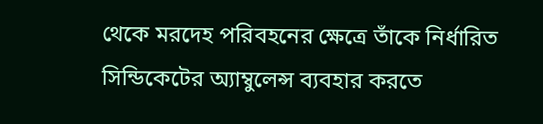থেকে মরদেহ পরিবহনের ক্ষেত্রে তাঁকে নির্ধারিত সিন্ডিকেটের অ্যাম্বুলেন্স ব্যবহার করতে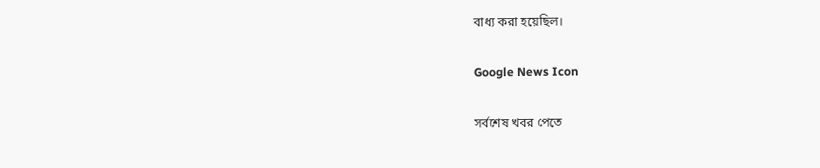বাধ্য করা হয়েছিল।

Google News Icon

সর্বশেষ খবর পেতে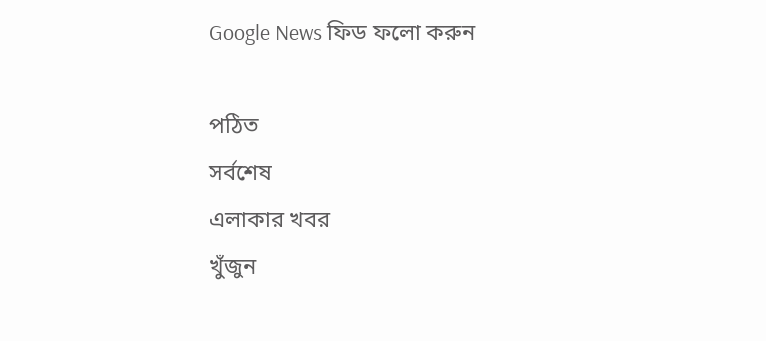Google News ফিড ফলো করুন

পঠিত
সর্বশেষ
এলাকার খবর
খুঁজুন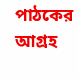পাঠকের আগ্রহ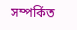সম্পর্কিত